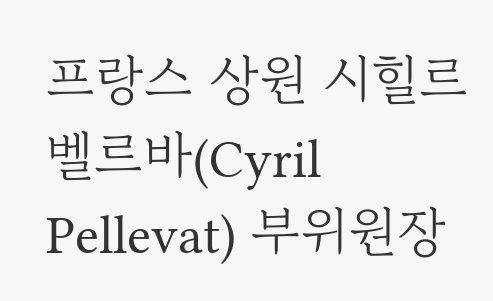프랑스 상원 시힐르 벨르바(Cyril Pellevat) 부위원장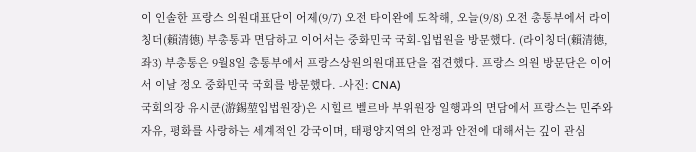이 인솔한 프랑스 의원대표단이 어제(9/7) 오전 타이완에 도착해, 오늘(9/8) 오전 총통부에서 라이칭더(賴清德) 부총통과 면담하고 이어서는 중화민국 국회-입법원을 방문했다. (라이칭더(賴清德, 좌3) 부총통은 9월8일 총통부에서 프랑스상원의원대표단을 접견했다. 프랑스 의원 방문단은 이어서 이날 정오 중화민국 국회를 방문했다. -사진: CNA)
국회의장 유시쿤(游錫堃입법원장)은 시힐르 벨르바 부위원장 일행과의 면담에서 프랑스는 민주와 자유, 평화를 사랑하는 세계적인 강국이며, 태평양지역의 안정과 안전에 대해서는 깊이 관심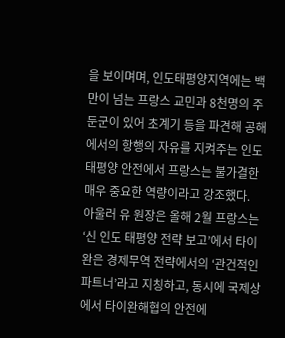을 보이며며, 인도태평양지역에는 백만이 넘는 프랑스 교민과 8천명의 주둔군이 있어 초계기 등을 파견해 공해에서의 항행의 자유를 지켜주는 인도 태평양 안전에서 프랑스는 불가결한 매우 중요한 역량이라고 강조했다.
아울러 유 원장은 올해 2월 프랑스는 ‘신 인도 태평양 전략 보고’에서 타이완은 경제무역 전략에서의 ‘관건적인 파트너’라고 지칭하고, 동시에 국제상에서 타이완해협의 안전에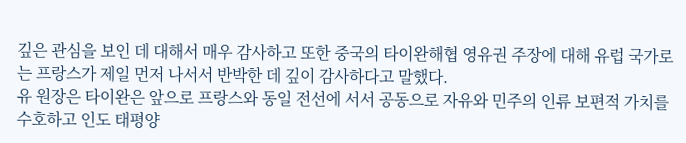깊은 관심을 보인 데 대해서 매우 감사하고 또한 중국의 타이완해협 영유권 주장에 대해 유럽 국가로는 프랑스가 제일 먼저 나서서 반박한 데 깊이 감사하다고 말했다.
유 원장은 타이완은 앞으로 프랑스와 동일 전선에 서서 공동으로 자유와 민주의 인류 보편적 가치를 수호하고 인도 태평양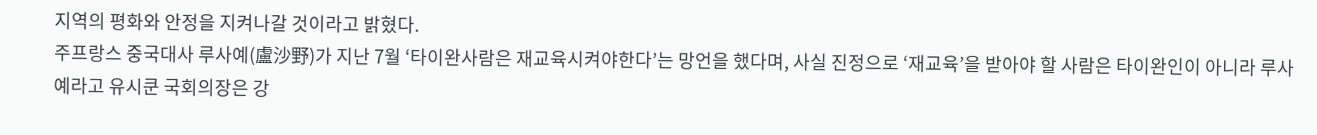지역의 평화와 안정을 지켜나갈 것이라고 밝혔다.
주프랑스 중국대사 루사예(盧沙野)가 지난 7월 ‘타이완사람은 재교육시켜야한다’는 망언을 했다며, 사실 진정으로 ‘재교육’을 받아야 할 사람은 타이완인이 아니라 루사예라고 유시쿤 국회의장은 강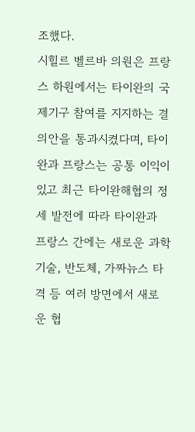조했다.
시힐르 벨르바 의원은 프랑스 하원에서는 타이완의 국제기구 참여를 지지하는 결의안을 통과시켰다며, 타이완과 프랑스는 공통 이익이 있고 최근 타이완해협의 정세 발전에 따라 타이완과 프랑스 간에는 새로운 과학기술, 반도체, 가짜뉴스 타격 등 여러 방면에서 새로운 협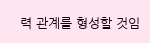력 관계를 형성할 것임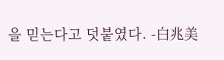을 믿는다고 덧붙였다. -白兆美